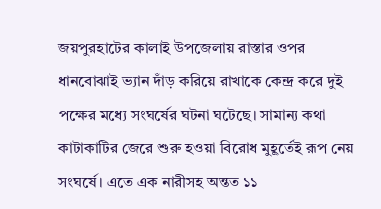জয়পুরহাটের কালাই উপজেলায় রাস্তার ওপর ধানবোঝাই ভ্যান দাঁড় করিয়ে রাখাকে কেন্দ্র করে দুই পক্ষের মধ্যে সংঘর্ষের ঘটনা ঘটেছে। সামান্য কথা কাটাকাটির জেরে শুরু হওয়া বিরোধ মুহূর্তেই রূপ নেয় সংঘর্ষে। এতে এক নারীসহ অন্তত ১১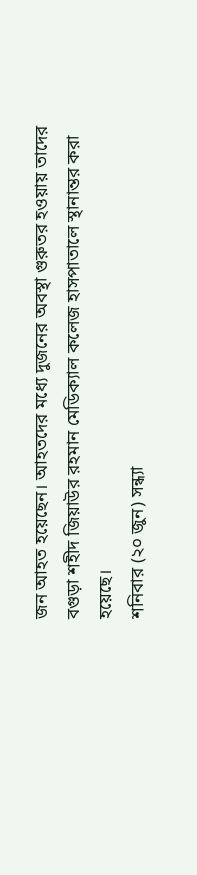জন আহত হয়েছেন। আহতদের মধ্যে দুজনের অবস্থা গুরুতর হওয়ায় তাদের বগুড়া শহীদ জিয়াউর রহমান মেডিক্যাল কলেজ হাসপাতালে স্থানান্তর করা হয়েছে।
শনিবার (২০ জুন) সন্ধ্যা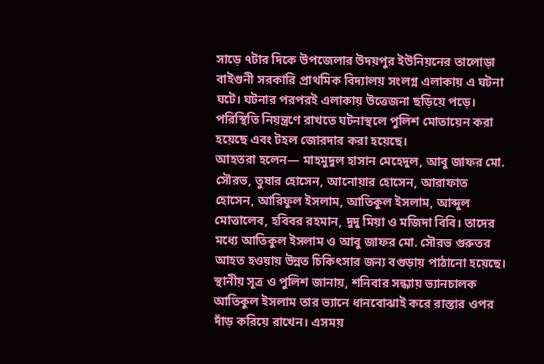সাড়ে ৭টার দিকে উপজেলার উদয়পুর ইউনিয়নের তালোড়া বাইগুনী সরকারি প্রাথমিক বিদ্যালয় সংলগ্ন এলাকায় এ ঘটনা ঘটে। ঘটনার পরপরই এলাকায় উত্তেজনা ছড়িয়ে পড়ে। পরিস্থিতি নিয়ন্ত্রণে রাখতে ঘটনাস্থলে পুলিশ মোতায়েন করা হয়েছে এবং টহল জোরদার করা হয়েছে।
আহতরা হলেন— মাহমুদুল হাসান মেহেদুল, আবু জাফর মো. সৌরভ, তুষার হোসেন, আনোয়ার হোসেন, আরাফাত হোসেন, আরিফুল ইসলাম, আতিকুল ইসলাম, আব্দুল মোত্তালেব, হবিবর রহমান, দুদু মিয়া ও মজিদা বিবি। তাদের মধ্যে আতিকুল ইসলাম ও আবু জাফর মো. সৌরভ গুরুতর আহত হওয়ায় উন্নত চিকিৎসার জন্য বগুড়ায় পাঠানো হয়েছে।
স্থানীয় সূত্র ও পুলিশ জানায়, শনিবার সন্ধ্যায় ভ্যানচালক আতিকুল ইসলাম তার ভ্যানে ধানবোঝাই করে রাস্তার ওপর দাঁড় করিয়ে রাখেন। এসময়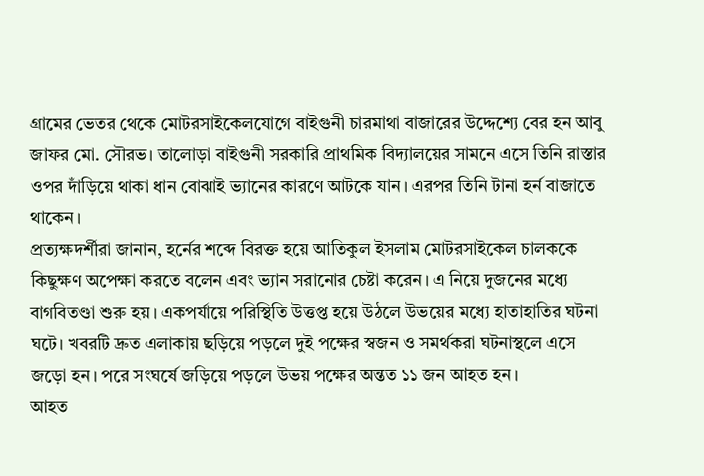গ্রামের ভেতর থেকে মোটরসাইকেলযোগে বাইগুনী চারমাথা বাজারের উদ্দেশ্যে বের হন আবু জাফর মো. সৌরভ। তালোড়া বাইগুনী সরকারি প্রাথমিক বিদ্যালয়ের সামনে এসে তিনি রাস্তার ওপর দাঁড়িয়ে থাকা ধান বোঝাই ভ্যানের কারণে আটকে যান। এরপর তিনি টানা হর্ন বাজাতে থাকেন।
প্রত্যক্ষদর্শীরা জানান, হর্নের শব্দে বিরক্ত হয়ে আতিকুল ইসলাম মোটরসাইকেল চালককে কিছুক্ষণ অপেক্ষা করতে বলেন এবং ভ্যান সরানোর চেষ্টা করেন। এ নিয়ে দুজনের মধ্যে বাগবিতণ্ডা শুরু হয়। একপর্যায়ে পরিস্থিতি উত্তপ্ত হয়ে উঠলে উভয়ের মধ্যে হাতাহাতির ঘটনা ঘটে। খবরটি দ্রুত এলাকায় ছড়িয়ে পড়লে দুই পক্ষের স্বজন ও সমর্থকরা ঘটনাস্থলে এসে জড়ো হন। পরে সংঘর্ষে জড়িয়ে পড়লে উভয় পক্ষের অন্তত ১১ জন আহত হন।
আহত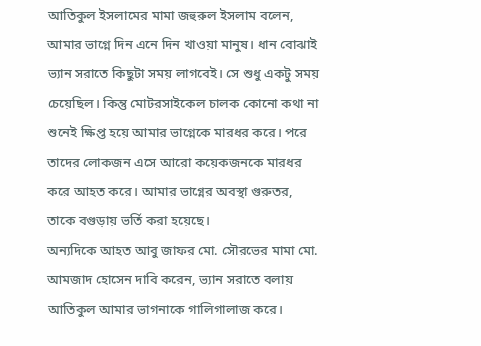আতিকুল ইসলামের মামা জহুরুল ইসলাম বলেন, আমার ভাগ্নে দিন এনে দিন খাওয়া মানুষ। ধান বোঝাই ভ্যান সরাতে কিছুটা সময় লাগবেই। সে শুধু একটু সময় চেয়েছিল। কিন্তু মোটরসাইকেল চালক কোনো কথা না শুনেই ক্ষিপ্ত হয়ে আমার ভাগ্নেকে মারধর করে। পরে তাদের লোকজন এসে আরো কয়েকজনকে মারধর করে আহত করে। আমার ভাগ্নের অবস্থা গুরুতর, তাকে বগুড়ায় ভর্তি করা হয়েছে।
অন্যদিকে আহত আবু জাফর মো. সৌরভের মামা মো. আমজাদ হোসেন দাবি করেন, ভ্যান সরাতে বলায় আতিকুল আমার ভাগনাকে গালিগালাজ করে।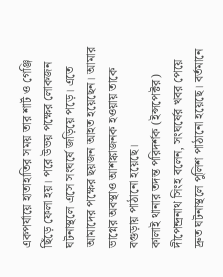একপর্যায়ে হাতাহাতির সময় তার শার্ট ও গেঞ্জি ছিঁড়ে ফেলা হয়। পরে উভয় পক্ষের লোকজন ঘটনাস্থলে এসে সংঘর্ষে জড়িয়ে পড়ে। এতে আমাদের পক্ষের ছয়জন আহত হয়েছেন। আমার ভাগ্নের অবস্থাও আশঙ্কাজনক হওয়ায় তাকে বগুড়ায় পাঠানো হয়েছে।
কালাই থানার তদন্ত পরিদর্শক (ইন্সপেক্টর) দীপেন্দ্রনাথ সিংহ বলেন, সংঘর্ষের খবর পেয়ে দ্রুত ঘটনাস্থলে পুলিশ পাঠানো হয়েছে। বর্তমানে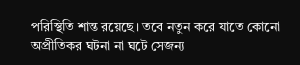পরিস্থিতি শান্ত রয়েছে। তবে নতুন করে যাতে কোনো অপ্রীতিকর ঘটনা না ঘটে সেজন্য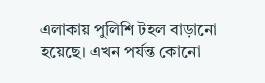এলাকায় পুলিশি টহল বাড়ানো হয়েছে। এখন পর্যন্ত কোনো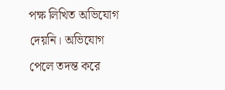পক্ষ লিখিত অভিযোগ দেয়নি। অভিযোগ পেলে তদন্ত করে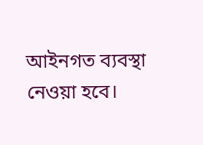আইনগত ব্যবস্থা নেওয়া হবে।